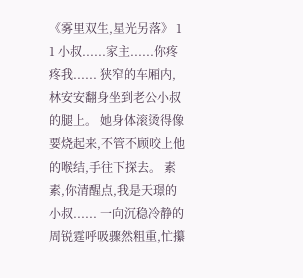《雾里双生,星光另落》 1 1 小叔......家主......你疼疼我...... 狭窄的车厢内,林安安翻身坐到老公小叔的腿上。 她身体滚烫得像要烧起来,不管不顾咬上他的喉结,手往下探去。 素素,你清醒点,我是天璟的小叔...... 一向沉稳冷静的周锐霆呼吸骤然粗重,忙攥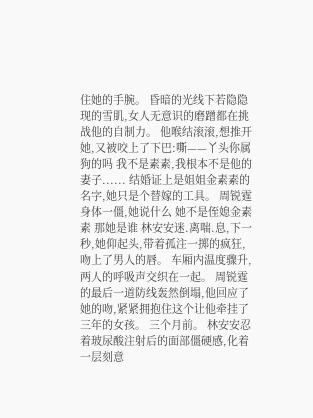住她的手腕。 昏暗的光线下若隐隐现的雪肌,女人无意识的磨蹭都在挑战他的自制力。 他喉结滚滚,想推开她,又被咬上了下巴:嘶——丫头你属狗的吗 我不是素素,我根本不是他的妻子...... 结婚证上是姐姐金素素的名字,她只是个替嫁的工具。 周锐霆身体一僵,她说什么 她不是侄媳金素素 那她是谁 林安安迷.离喘.息,下一秒,她仰起头,带着孤注一掷的疯狂,吻上了男人的唇。 车厢内温度骤升,两人的呼吸声交织在一起。 周锐霆的最后一道防线轰然倒塌,他回应了她的吻,紧紧拥抱住这个让他牵挂了三年的女孩。 三个月前。 林安安忍着玻尿酸注射后的面部僵硬感,化着一层刻意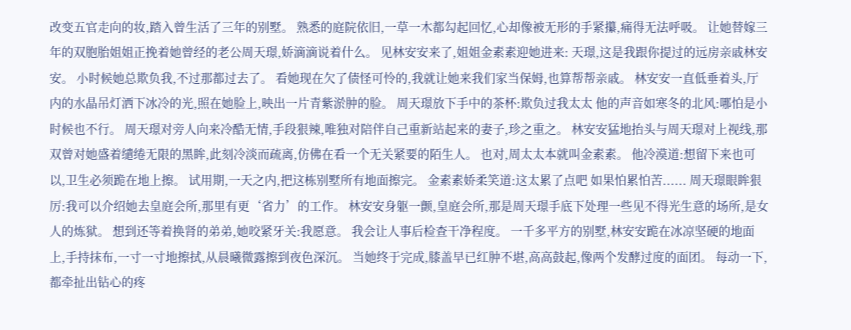改变五官走向的妆,踏入曾生活了三年的别墅。 熟悉的庭院依旧,一草一木都勾起回忆,心却像被无形的手紧攥,痛得无法呼吸。 让她替嫁三年的双胞胎姐姐正挽着她曾经的老公周天璟,娇滴滴说着什么。 见林安安来了,姐姐金素素迎她进来: 天璟,这是我跟你提过的远房亲戚林安安。 小时候她总欺负我,不过那都过去了。 看她现在欠了债怪可怜的,我就让她来我们家当保姆,也算帮帮亲戚。 林安安一直低垂着头,厅内的水晶吊灯洒下冰冷的光,照在她脸上,映出一片青紫淤肿的脸。 周天璟放下手中的茶杯:欺负过我太太 他的声音如寒冬的北风:哪怕是小时候也不行。 周天璟对旁人向来冷酷无情,手段狠辣,唯独对陪伴自己重新站起来的妻子,珍之重之。 林安安猛地抬头与周天璟对上视线,那双曾对她盛着缱绻无限的黑眸,此刻冷淡而疏离,仿佛在看一个无关紧要的陌生人。 也对,周太太本就叫金素素。 他冷漠道:想留下来也可以,卫生必须跪在地上擦。 试用期,一天之内,把这栋别墅所有地面擦完。 金素素娇柔笑道:这太累了点吧 如果怕累怕苦...... 周天璟眼眸狠厉:我可以介绍她去皇庭会所,那里有更‘省力’的工作。 林安安身躯一颤,皇庭会所,那是周天璟手底下处理一些见不得光生意的场所,是女人的炼狱。 想到还等着换肾的弟弟,她咬紧牙关:我愿意。 我会让人事后检查干净程度。 一千多平方的别墅,林安安跪在冰凉坚硬的地面上,手持抹布,一寸一寸地擦拭,从晨曦微露擦到夜色深沉。 当她终于完成,膝盖早已红肿不堪,高高鼓起,像两个发酵过度的面团。 每动一下,都牵扯出钻心的疼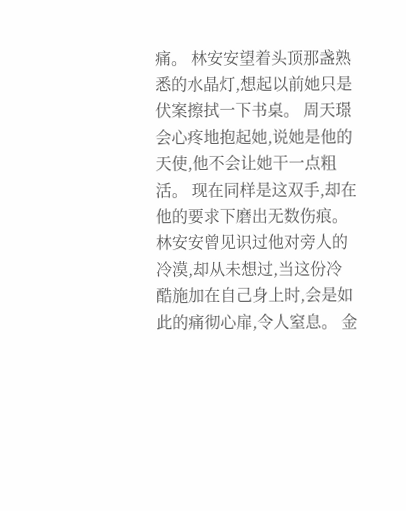痛。 林安安望着头顶那盏熟悉的水晶灯,想起以前她只是伏案擦拭一下书桌。 周天璟会心疼地抱起她,说她是他的天使,他不会让她干一点粗活。 现在同样是这双手,却在他的要求下磨出无数伤痕。 林安安曾见识过他对旁人的冷漠,却从未想过,当这份冷酷施加在自己身上时,会是如此的痛彻心扉,令人窒息。 金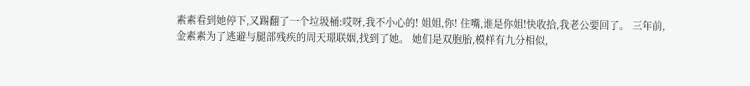素素看到她停下,又踢翻了一个垃圾桶:哎呀,我不小心的! 姐姐,你! 住嘴,谁是你姐!快收拾,我老公要回了。 三年前,金素素为了逃避与腿部残疾的周天璟联姻,找到了她。 她们是双胞胎,模样有九分相似,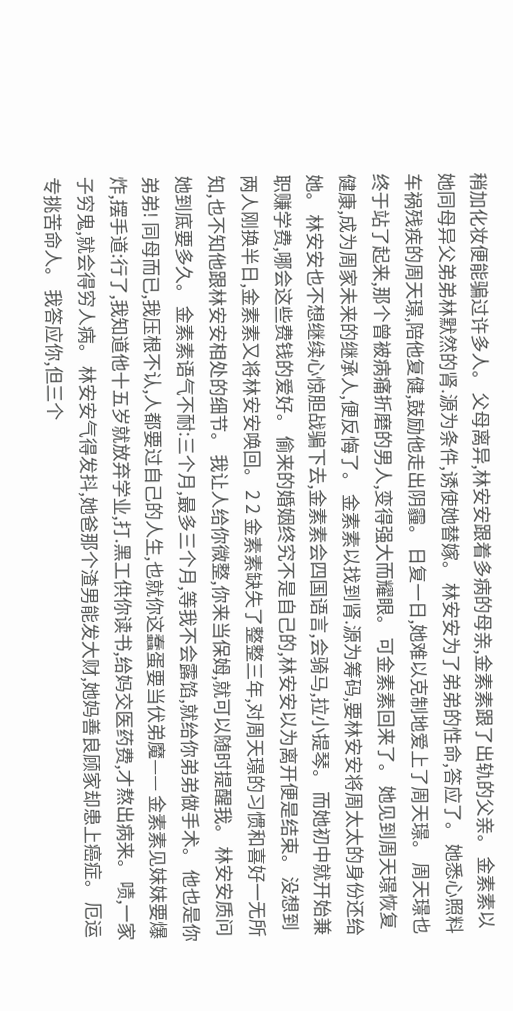稍加化妆便能骗过许多人。 父母离异,林安安跟着多病的母亲,金素素跟了出轨的父亲。 金素素以她同母异父弟弟林默然的肾.源为条件,诱使她替嫁。 林安安为了弟弟的性命,答应了。 她悉心照料车祸残疾的周天璟,陪他复健,鼓励他走出阴霾。 日复一日,她难以克制地爱上了周天璟。 周天璟也终于站了起来,那个曾被病痛折磨的男人,变得强大而耀眼。 可金素素回来了。 她见到周天璟恢复健康,成为周家未来的继承人,便反悔了。 金素素以找到肾.源为筹码,要林安安将周太太的身份还给她。 林安安也不想继续心惊胆战骗下去,金素素会四国语言,会骑马,拉小提琴。 而她初中就开始兼职赚学费,哪会这些费钱的爱好。 偷来的婚姻终究不是自己的,林安安以为离开便是结束。 没想到两人刚换半日,金素素又将林安安唤回。 2 2 金素素缺失了整整三年,对周天璟的习惯和喜好一无所知,也不知他跟林安安相处的细节。 我让人给你微整,你来当保姆,就可以随时提醒我。 林安安质问她到底要多久。 金素素语气不耐:三个月,最多三个月,等我不会露馅,就给你弟弟做手术。 他也是你弟弟! 同母而已,我压根不认,人都要过自己的人生,也就你这蠢蛋要当伏弟魔—— 金素素见妹妹要爆炸,摆手道:行了,我知道他十五岁就放弃学业,打.黑工供你读书,给妈交医药费,才熬出病来。 啧,一家子穷鬼,就会得穷人病。 林安安气得发抖,她爸那个渣男能发大财,她妈善良顾家却患上癌症。 厄运专挑苦命人。 我答应你,但三个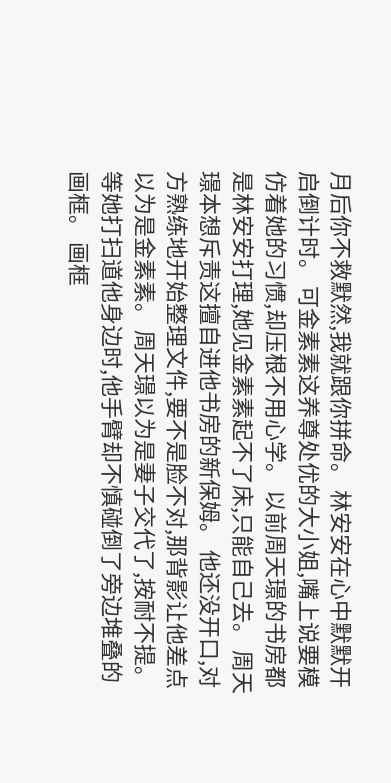月后你不救默然,我就跟你拼命。 林安安在心中默默开启倒计时。 可金素素这养尊处优的大小姐,嘴上说要模仿着她的习惯,却压根不用心学。 以前周天璟的书房都是林安安打理,她见金素素起不了床,只能自己去。 周天璟本想斥责这擅自进他书房的新保姆。 他还没开口,对方熟练地开始整理文件,要不是脸不对,那背影让他差点以为是金素素。 周天璟以为是妻子交代了,按耐不提。 等她打扫道他身边时,他手臂却不慎碰倒了旁边堆叠的画框。 画框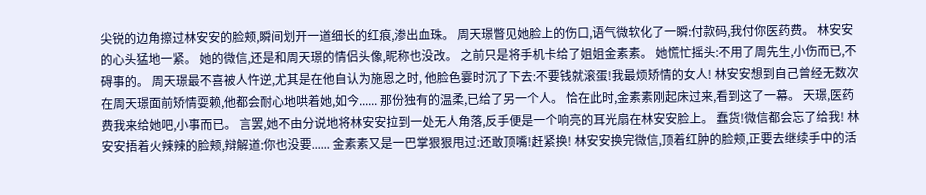尖锐的边角擦过林安安的脸颊,瞬间划开一道细长的红痕,渗出血珠。 周天璟瞥见她脸上的伤口,语气微软化了一瞬:付款码,我付你医药费。 林安安的心头猛地一紧。 她的微信,还是和周天璟的情侣头像,昵称也没改。 之前只是将手机卡给了姐姐金素素。 她慌忙摇头:不用了周先生,小伤而已,不碍事的。 周天璟最不喜被人忤逆,尤其是在他自认为施恩之时, 他脸色霎时沉了下去:不要钱就滚蛋!我最烦矫情的女人! 林安安想到自己曾经无数次在周天璟面前矫情耍赖,他都会耐心地哄着她,如今...... 那份独有的温柔,已给了另一个人。 恰在此时,金素素刚起床过来,看到这了一幕。 天璟,医药费我来给她吧,小事而已。 言罢,她不由分说地将林安安拉到一处无人角落,反手便是一个响亮的耳光扇在林安安脸上。 蠢货!微信都会忘了给我! 林安安捂着火辣辣的脸颊,辩解道:你也没要...... 金素素又是一巴掌狠狠甩过:还敢顶嘴!赶紧换! 林安安换完微信,顶着红肿的脸颊,正要去继续手中的活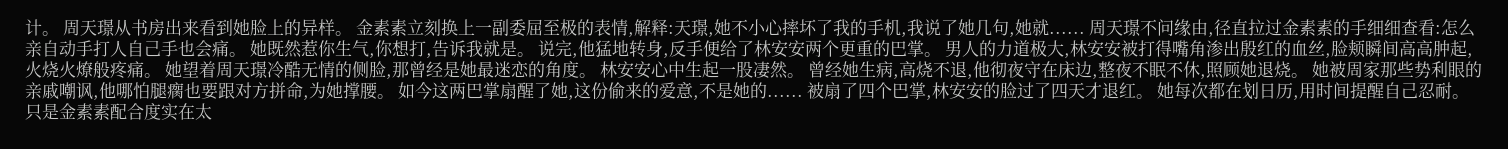计。 周天璟从书房出来看到她脸上的异样。 金素素立刻换上一副委屈至极的表情,解释:天璟,她不小心摔坏了我的手机,我说了她几句,她就...... 周天璟不问缘由,径直拉过金素素的手细细查看:怎么亲自动手打人自己手也会痛。 她既然惹你生气,你想打,告诉我就是。 说完,他猛地转身,反手便给了林安安两个更重的巴掌。 男人的力道极大,林安安被打得嘴角渗出殷红的血丝,脸颊瞬间高高肿起,火烧火燎般疼痛。 她望着周天璟冷酷无情的侧脸,那曾经是她最迷恋的角度。 林安安心中生起一股凄然。 曾经她生病,高烧不退,他彻夜守在床边,整夜不眠不休,照顾她退烧。 她被周家那些势利眼的亲戚嘲讽,他哪怕腿瘸也要跟对方拼命,为她撑腰。 如今这两巴掌扇醒了她,这份偷来的爱意,不是她的...... 被扇了四个巴掌,林安安的脸过了四天才退红。 她每次都在划日历,用时间提醒自己忍耐。 只是金素素配合度实在太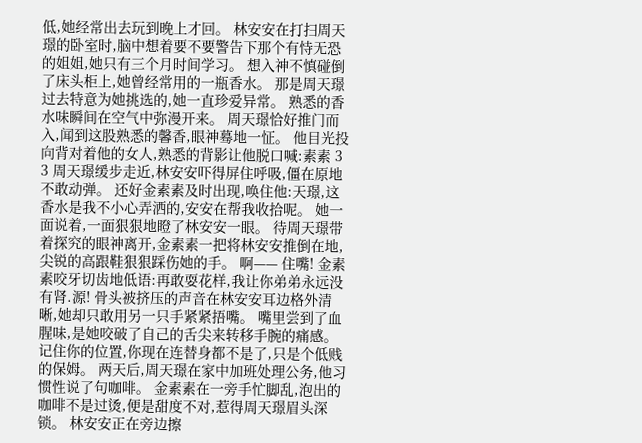低,她经常出去玩到晚上才回。 林安安在打扫周天璟的卧室时,脑中想着要不要警告下那个有恃无恐的姐姐,她只有三个月时间学习。 想入神不慎碰倒了床头柜上,她曾经常用的一瓶香水。 那是周天璟过去特意为她挑选的,她一直珍爱异常。 熟悉的香水味瞬间在空气中弥漫开来。 周天璟恰好推门而入,闻到这股熟悉的馨香,眼神蓦地一怔。 他目光投向背对着他的女人,熟悉的背影让他脱口喊:素素 3 3 周天璟缓步走近,林安安吓得屏住呼吸,僵在原地不敢动弹。 还好金素素及时出现,唤住他:天璟,这香水是我不小心弄洒的,安安在帮我收拾呢。 她一面说着,一面狠狠地瞪了林安安一眼。 待周天璟带着探究的眼神离开,金素素一把将林安安推倒在地,尖锐的高跟鞋狠狠踩伤她的手。 啊—— 住嘴! 金素素咬牙切齿地低语:再敢耍花样,我让你弟弟永远没有肾.源! 骨头被挤压的声音在林安安耳边格外清晰,她却只敢用另一只手紧紧捂嘴。 嘴里尝到了血腥味,是她咬破了自己的舌尖来转移手腕的痛感。 记住你的位置,你现在连替身都不是了,只是个低贱的保姆。 两天后,周天璟在家中加班处理公务,他习惯性说了句咖啡。 金素素在一旁手忙脚乱,泡出的咖啡不是过烫,便是甜度不对,惹得周天璟眉头深锁。 林安安正在旁边擦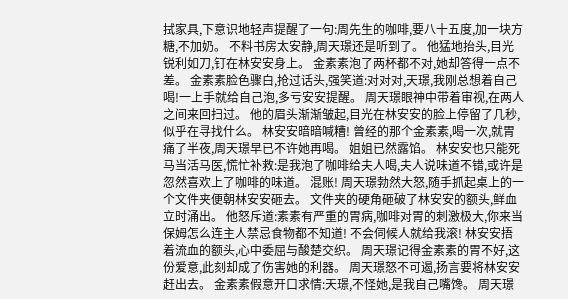拭家具,下意识地轻声提醒了一句:周先生的咖啡,要八十五度,加一块方糖,不加奶。 不料书房太安静,周天璟还是听到了。 他猛地抬头,目光锐利如刀,钉在林安安身上。 金素素泡了两杯都不对,她却答得一点不差。 金素素脸色骤白,抢过话头,强笑道:对对对,天璟,我刚总想着自己喝!一上手就给自己泡,多亏安安提醒。 周天璟眼神中带着审视,在两人之间来回扫过。 他的眉头渐渐皱起,目光在林安安的脸上停留了几秒,似乎在寻找什么。 林安安暗暗喊糟! 曾经的那个金素素,喝一次,就胃痛了半夜,周天璟早已不许她再喝。 姐姐已然露馅。 林安安也只能死马当活马医,慌忙补救:是我泡了咖啡给夫人喝,夫人说味道不错,或许是忽然喜欢上了咖啡的味道。 混账! 周天璟勃然大怒,随手抓起桌上的一个文件夹便朝林安安砸去。 文件夹的硬角砸破了林安安的额头,鲜血立时涌出。 他怒斥道:素素有严重的胃病,咖啡对胃的刺激极大,你来当保姆怎么连主人禁忌食物都不知道! 不会伺候人就给我滚! 林安安捂着流血的额头,心中委屈与酸楚交织。 周天璟记得金素素的胃不好,这份爱意,此刻却成了伤害她的利器。 周天璟怒不可遏,扬言要将林安安赶出去。 金素素假意开口求情:天璟,不怪她,是我自己嘴馋。 周天璟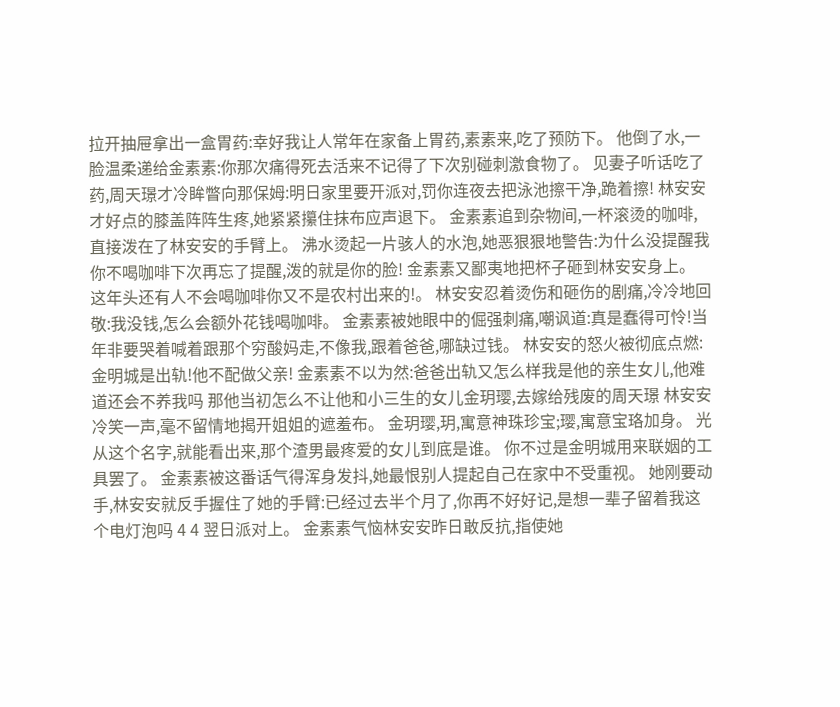拉开抽屉拿出一盒胃药:幸好我让人常年在家备上胃药,素素来,吃了预防下。 他倒了水,一脸温柔递给金素素:你那次痛得死去活来不记得了下次别碰刺激食物了。 见妻子听话吃了药,周天璟才冷眸瞥向那保姆:明日家里要开派对,罚你连夜去把泳池擦干净,跪着擦! 林安安才好点的膝盖阵阵生疼,她紧紧攥住抹布应声退下。 金素素追到杂物间,一杯滚烫的咖啡,直接泼在了林安安的手臂上。 沸水烫起一片骇人的水泡,她恶狠狠地警告:为什么没提醒我你不喝咖啡下次再忘了提醒,泼的就是你的脸! 金素素又鄙夷地把杯子砸到林安安身上。 这年头还有人不会喝咖啡你又不是农村出来的!。 林安安忍着烫伤和砸伤的剧痛,冷冷地回敬:我没钱,怎么会额外花钱喝咖啡。 金素素被她眼中的倔强刺痛,嘲讽道:真是蠢得可怜!当年非要哭着喊着跟那个穷酸妈走,不像我,跟着爸爸,哪缺过钱。 林安安的怒火被彻底点燃:金明城是出轨!他不配做父亲! 金素素不以为然:爸爸出轨又怎么样我是他的亲生女儿,他难道还会不养我吗 那他当初怎么不让他和小三生的女儿金玥璎,去嫁给残废的周天璟 林安安冷笑一声,毫不留情地揭开姐姐的遮羞布。 金玥璎,玥,寓意神珠珍宝;璎,寓意宝珞加身。 光从这个名字,就能看出来,那个渣男最疼爱的女儿到底是谁。 你不过是金明城用来联姻的工具罢了。 金素素被这番话气得浑身发抖,她最恨别人提起自己在家中不受重视。 她刚要动手,林安安就反手握住了她的手臂:已经过去半个月了,你再不好好记,是想一辈子留着我这个电灯泡吗 4 4 翌日派对上。 金素素气恼林安安昨日敢反抗,指使她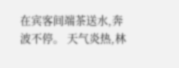在宾客间端茶送水,奔波不停。 天气炎热,林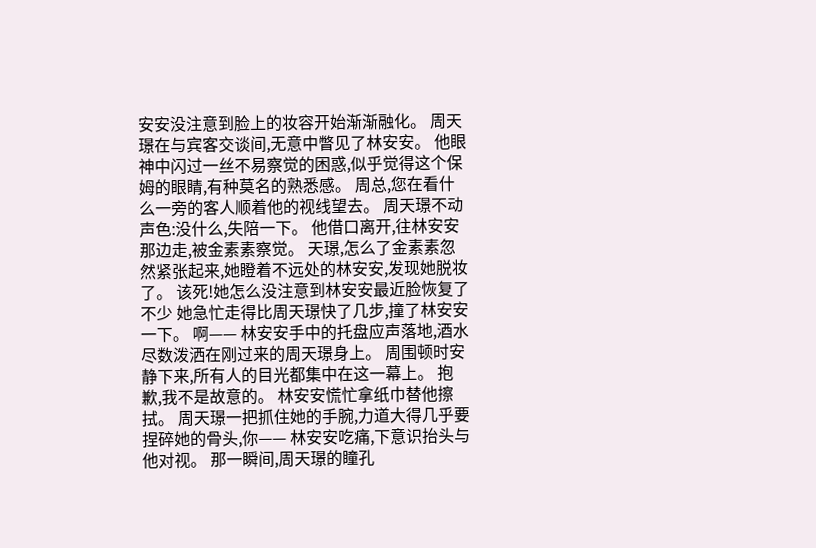安安没注意到脸上的妆容开始渐渐融化。 周天璟在与宾客交谈间,无意中瞥见了林安安。 他眼神中闪过一丝不易察觉的困惑,似乎觉得这个保姆的眼睛,有种莫名的熟悉感。 周总,您在看什么一旁的客人顺着他的视线望去。 周天璟不动声色:没什么,失陪一下。 他借口离开,往林安安那边走,被金素素察觉。 天璟,怎么了金素素忽然紧张起来,她瞪着不远处的林安安,发现她脱妆了。 该死!她怎么没注意到林安安最近脸恢复了不少 她急忙走得比周天璟快了几步,撞了林安安一下。 啊—— 林安安手中的托盘应声落地,酒水尽数泼洒在刚过来的周天璟身上。 周围顿时安静下来,所有人的目光都集中在这一幕上。 抱歉,我不是故意的。 林安安慌忙拿纸巾替他擦拭。 周天璟一把抓住她的手腕,力道大得几乎要捏碎她的骨头,你—— 林安安吃痛,下意识抬头与他对视。 那一瞬间,周天璟的瞳孔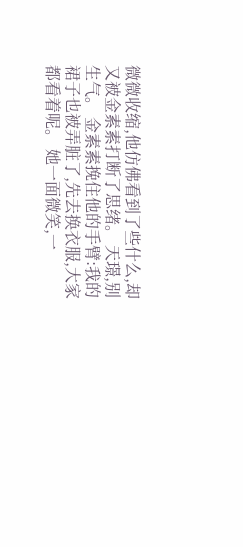微微收缩,他仿佛看到了些什么,却又被金素素打断了思绪。 天璟,别生气。 金素素挽住他的手臂:我的裙子也被弄脏了,先去换衣服,大家都看着呢。 她一面微笑,一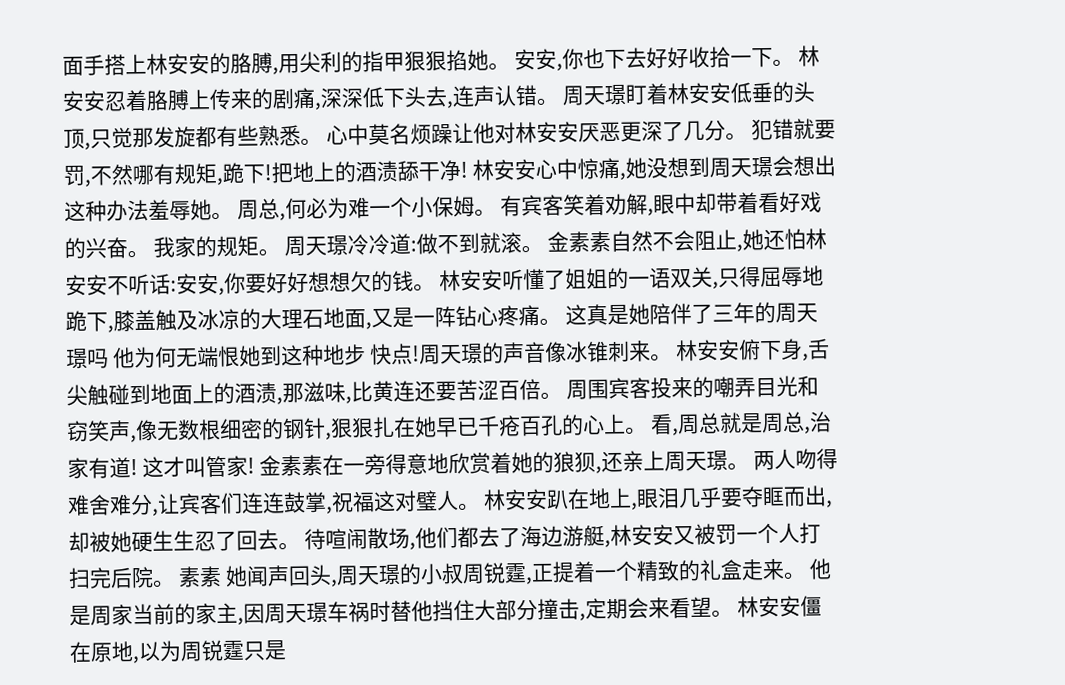面手搭上林安安的胳膊,用尖利的指甲狠狠掐她。 安安,你也下去好好收拾一下。 林安安忍着胳膊上传来的剧痛,深深低下头去,连声认错。 周天璟盯着林安安低垂的头顶,只觉那发旋都有些熟悉。 心中莫名烦躁让他对林安安厌恶更深了几分。 犯错就要罚,不然哪有规矩,跪下!把地上的酒渍舔干净! 林安安心中惊痛,她没想到周天璟会想出这种办法羞辱她。 周总,何必为难一个小保姆。 有宾客笑着劝解,眼中却带着看好戏的兴奋。 我家的规矩。 周天璟冷冷道:做不到就滚。 金素素自然不会阻止,她还怕林安安不听话:安安,你要好好想想欠的钱。 林安安听懂了姐姐的一语双关,只得屈辱地跪下,膝盖触及冰凉的大理石地面,又是一阵钻心疼痛。 这真是她陪伴了三年的周天璟吗 他为何无端恨她到这种地步 快点!周天璟的声音像冰锥刺来。 林安安俯下身,舌尖触碰到地面上的酒渍,那滋味,比黄连还要苦涩百倍。 周围宾客投来的嘲弄目光和窃笑声,像无数根细密的钢针,狠狠扎在她早已千疮百孔的心上。 看,周总就是周总,治家有道! 这才叫管家! 金素素在一旁得意地欣赏着她的狼狈,还亲上周天璟。 两人吻得难舍难分,让宾客们连连鼓掌,祝福这对璧人。 林安安趴在地上,眼泪几乎要夺眶而出,却被她硬生生忍了回去。 待喧闹散场,他们都去了海边游艇,林安安又被罚一个人打扫完后院。 素素 她闻声回头,周天璟的小叔周锐霆,正提着一个精致的礼盒走来。 他是周家当前的家主,因周天璟车祸时替他挡住大部分撞击,定期会来看望。 林安安僵在原地,以为周锐霆只是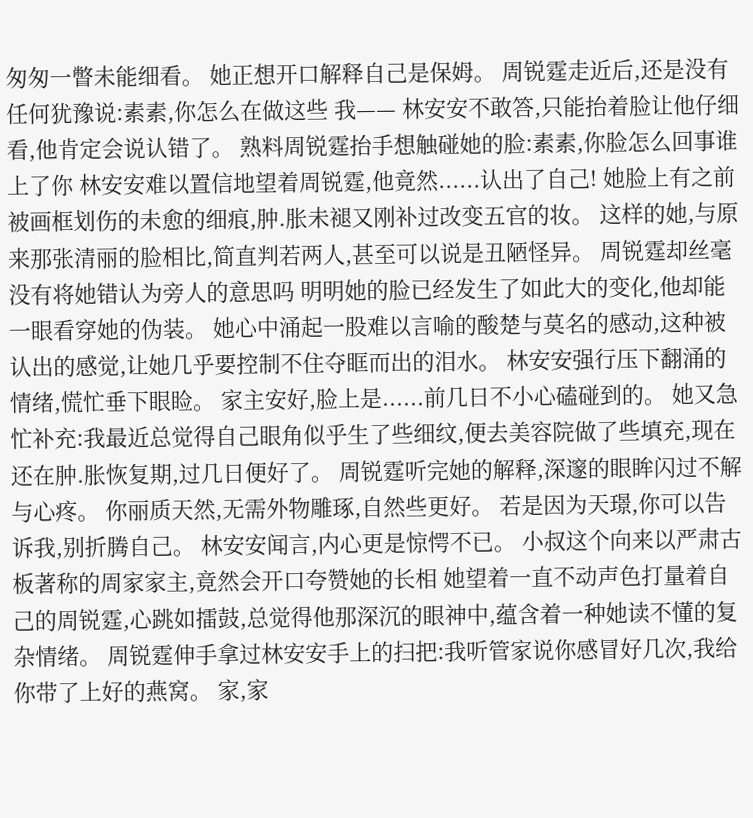匆匆一瞥未能细看。 她正想开口解释自己是保姆。 周锐霆走近后,还是没有任何犹豫说:素素,你怎么在做这些 我—— 林安安不敢答,只能抬着脸让他仔细看,他肯定会说认错了。 熟料周锐霆抬手想触碰她的脸:素素,你脸怎么回事谁上了你 林安安难以置信地望着周锐霆,他竟然......认出了自己! 她脸上有之前被画框划伤的未愈的细痕,肿.胀未褪又刚补过改变五官的妆。 这样的她,与原来那张清丽的脸相比,简直判若两人,甚至可以说是丑陋怪异。 周锐霆却丝毫没有将她错认为旁人的意思吗 明明她的脸已经发生了如此大的变化,他却能一眼看穿她的伪装。 她心中涌起一股难以言喻的酸楚与莫名的感动,这种被认出的感觉,让她几乎要控制不住夺眶而出的泪水。 林安安强行压下翻涌的情绪,慌忙垂下眼睑。 家主安好,脸上是......前几日不小心磕碰到的。 她又急忙补充:我最近总觉得自己眼角似乎生了些细纹,便去美容院做了些填充,现在还在肿.胀恢复期,过几日便好了。 周锐霆听完她的解释,深邃的眼眸闪过不解与心疼。 你丽质天然,无需外物雕琢,自然些更好。 若是因为天璟,你可以告诉我,别折腾自己。 林安安闻言,内心更是惊愕不已。 小叔这个向来以严肃古板著称的周家家主,竟然会开口夸赞她的长相 她望着一直不动声色打量着自己的周锐霆,心跳如擂鼓,总觉得他那深沉的眼神中,蕴含着一种她读不懂的复杂情绪。 周锐霆伸手拿过林安安手上的扫把:我听管家说你感冒好几次,我给你带了上好的燕窝。 家,家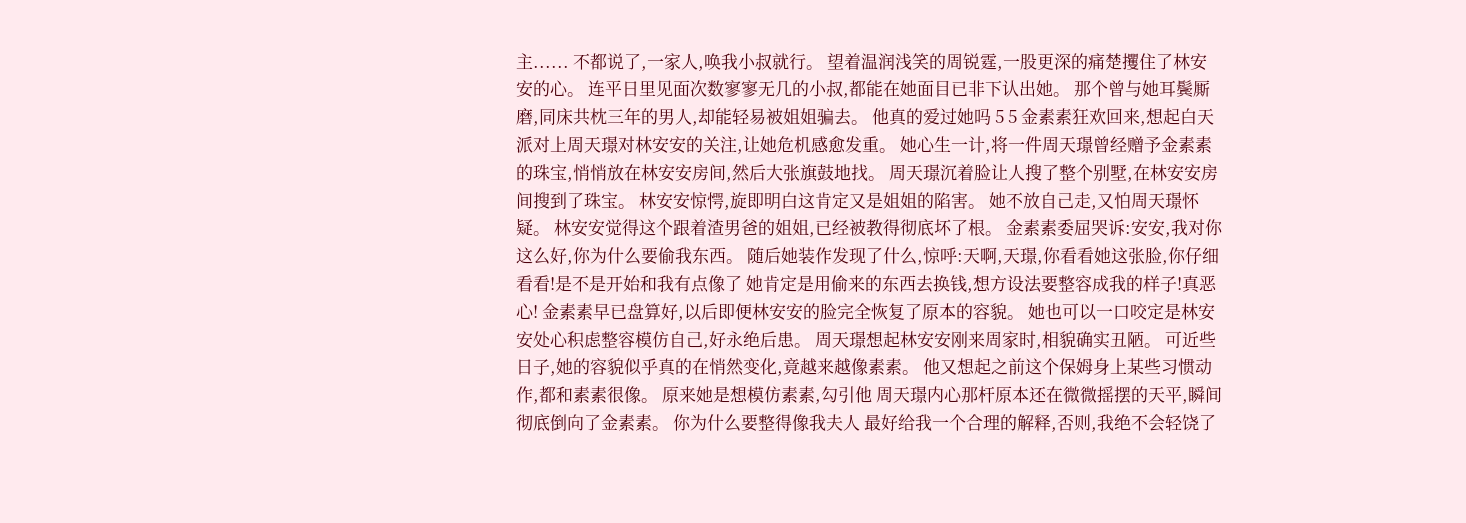主...... 不都说了,一家人,唤我小叔就行。 望着温润浅笑的周锐霆,一股更深的痛楚攫住了林安安的心。 连平日里见面次数寥寥无几的小叔,都能在她面目已非下认出她。 那个曾与她耳鬓厮磨,同床共枕三年的男人,却能轻易被姐姐骗去。 他真的爱过她吗 5 5 金素素狂欢回来,想起白天派对上周天璟对林安安的关注,让她危机感愈发重。 她心生一计,将一件周天璟曾经赠予金素素的珠宝,悄悄放在林安安房间,然后大张旗鼓地找。 周天璟沉着脸让人搜了整个别墅,在林安安房间搜到了珠宝。 林安安惊愕,旋即明白这肯定又是姐姐的陷害。 她不放自己走,又怕周天璟怀疑。 林安安觉得这个跟着渣男爸的姐姐,已经被教得彻底坏了根。 金素素委屈哭诉:安安,我对你这么好,你为什么要偷我东西。 随后她装作发现了什么,惊呼:天啊,天璟,你看看她这张脸,你仔细看看!是不是开始和我有点像了 她肯定是用偷来的东西去换钱,想方设法要整容成我的样子!真恶心! 金素素早已盘算好,以后即便林安安的脸完全恢复了原本的容貌。 她也可以一口咬定是林安安处心积虑整容模仿自己,好永绝后患。 周天璟想起林安安刚来周家时,相貌确实丑陋。 可近些日子,她的容貌似乎真的在悄然变化,竟越来越像素素。 他又想起之前这个保姆身上某些习惯动作,都和素素很像。 原来她是想模仿素素,勾引他 周天璟内心那杆原本还在微微摇摆的天平,瞬间彻底倒向了金素素。 你为什么要整得像我夫人 最好给我一个合理的解释,否则,我绝不会轻饶了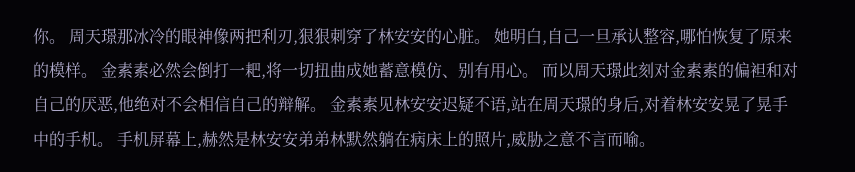你。 周天璟那冰冷的眼神像两把利刃,狠狠刺穿了林安安的心脏。 她明白,自己一旦承认整容,哪怕恢复了原来的模样。 金素素必然会倒打一耙,将一切扭曲成她蓄意模仿、别有用心。 而以周天璟此刻对金素素的偏袒和对自己的厌恶,他绝对不会相信自己的辩解。 金素素见林安安迟疑不语,站在周天璟的身后,对着林安安晃了晃手中的手机。 手机屏幕上,赫然是林安安弟弟林默然躺在病床上的照片,威胁之意不言而喻。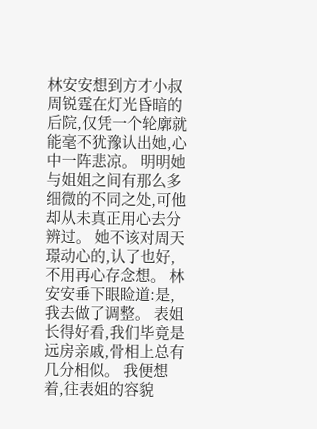林安安想到方才小叔周锐霆在灯光昏暗的后院,仅凭一个轮廓就能毫不犹豫认出她,心中一阵悲凉。 明明她与姐姐之间有那么多细微的不同之处,可他却从未真正用心去分辨过。 她不该对周天璟动心的,认了也好,不用再心存念想。 林安安垂下眼睑道:是,我去做了调整。 表姐长得好看,我们毕竟是远房亲戚,骨相上总有几分相似。 我便想着,往表姐的容貌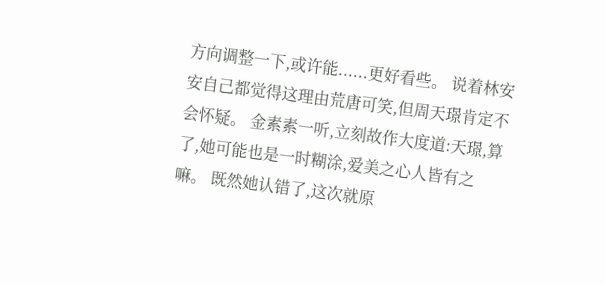方向调整一下,或许能......更好看些。 说着林安安自己都觉得这理由荒唐可笑,但周天璟肯定不会怀疑。 金素素一听,立刻故作大度道:天璟,算了,她可能也是一时糊涂,爱美之心人皆有之嘛。 既然她认错了,这次就原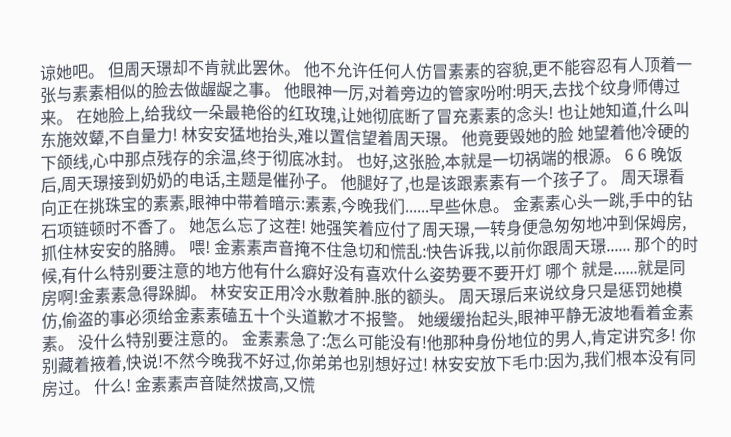谅她吧。 但周天璟却不肯就此罢休。 他不允许任何人仿冒素素的容貌,更不能容忍有人顶着一张与素素相似的脸去做龌龊之事。 他眼神一厉,对着旁边的管家吩咐:明天,去找个纹身师傅过来。 在她脸上,给我纹一朵最艳俗的红玫瑰,让她彻底断了冒充素素的念头! 也让她知道,什么叫东施效颦,不自量力! 林安安猛地抬头,难以置信望着周天璟。 他竟要毁她的脸 她望着他冷硬的下颌线,心中那点残存的余温,终于彻底冰封。 也好,这张脸,本就是一切祸端的根源。 6 6 晚饭后,周天璟接到奶奶的电话,主题是催孙子。 他腿好了,也是该跟素素有一个孩子了。 周天璟看向正在挑珠宝的素素,眼神中带着暗示:素素,今晚我们......早些休息。 金素素心头一跳,手中的钻石项链顿时不香了。 她怎么忘了这茬! 她强笑着应付了周天璟,一转身便急匆匆地冲到保姆房,抓住林安安的胳膊。 喂! 金素素声音掩不住急切和慌乱:快告诉我,以前你跟周天璟...... 那个的时候,有什么特别要注意的地方他有什么癖好没有喜欢什么姿势要不要开灯 哪个 就是......就是同房啊!金素素急得跺脚。 林安安正用冷水敷着肿.胀的额头。 周天璟后来说纹身只是惩罚她模仿,偷盗的事必须给金素素磕五十个头道歉才不报警。 她缓缓抬起头,眼神平静无波地看着金素素。 没什么特别要注意的。 金素素急了:怎么可能没有!他那种身份地位的男人,肯定讲究多! 你别藏着掖着,快说!不然今晚我不好过,你弟弟也别想好过! 林安安放下毛巾:因为,我们根本没有同房过。 什么! 金素素声音陡然拔高,又慌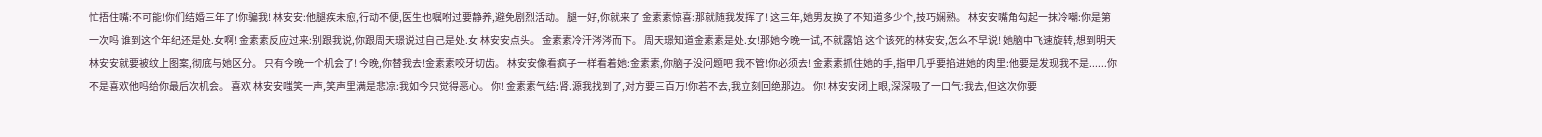忙捂住嘴:不可能!你们结婚三年了!你骗我! 林安安:他腿疾未愈,行动不便,医生也嘱咐过要静养,避免剧烈活动。 腿一好,你就来了 金素素惊喜:那就随我发挥了! 这三年,她男友换了不知道多少个,技巧娴熟。 林安安嘴角勾起一抹冷嘲:你是第一次吗 谁到这个年纪还是处.女啊! 金素素反应过来:别跟我说,你跟周天璟说过自己是处.女 林安安点头。 金素素冷汗涔涔而下。 周天璟知道金素素是处.女!那她今晚一试,不就露馅 这个该死的林安安,怎么不早说! 她脑中飞速旋转,想到明天林安安就要被纹上图案,彻底与她区分。 只有今晚一个机会了! 今晚,你替我去!金素素咬牙切齿。 林安安像看疯子一样看着她:金素素,你脑子没问题吧 我不管!你必须去! 金素素抓住她的手,指甲几乎要掐进她的肉里:他要是发现我不是......你不是喜欢他吗给你最后次机会。 喜欢 林安安嗤笑一声,笑声里满是悲凉:我如今只觉得恶心。 你! 金素素气结:肾.源我找到了,对方要三百万!你若不去,我立刻回绝那边。 你! 林安安闭上眼,深深吸了一口气:我去,但这次你要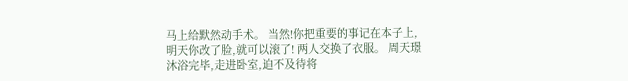马上给默然动手术。 当然!你把重要的事记在本子上,明天你改了脸,就可以滚了! 两人交换了衣服。 周天璟沐浴完毕,走进卧室,迫不及待将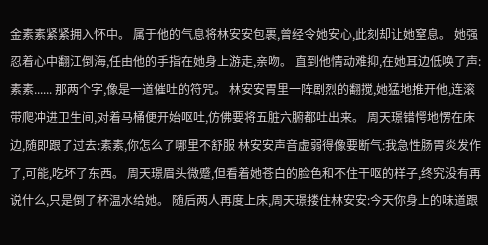金素素紧紧拥入怀中。 属于他的气息将林安安包裹,曾经令她安心,此刻却让她窒息。 她强忍着心中翻江倒海,任由他的手指在她身上游走,亲吻。 直到他情动难抑,在她耳边低唤了声:素素...... 那两个字,像是一道催吐的符咒。 林安安胃里一阵剧烈的翻搅,她猛地推开他,连滚带爬冲进卫生间,对着马桶便开始呕吐,仿佛要将五脏六腑都吐出来。 周天璟错愕地愣在床边,随即跟了过去:素素,你怎么了哪里不舒服 林安安声音虚弱得像要断气:我急性肠胃炎发作了,可能,吃坏了东西。 周天璟眉头微蹙,但看着她苍白的脸色和不住干呕的样子,终究没有再说什么,只是倒了杯温水给她。 随后两人再度上床,周天璟搂住林安安:今天你身上的味道跟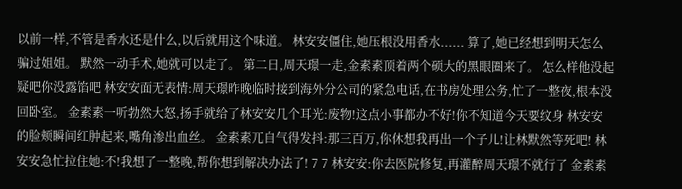以前一样,不管是香水还是什么,以后就用这个味道。 林安安僵住,她压根没用香水...... 算了,她已经想到明天怎么骗过姐姐。 默然一动手术,她就可以走了。 第二日,周天璟一走,金素素顶着两个硕大的黑眼圈来了。 怎么样他没起疑吧你没露馅吧 林安安面无表情:周天璟昨晚临时接到海外分公司的紧急电话,在书房处理公务,忙了一整夜,根本没回卧室。 金素素一听勃然大怒,扬手就给了林安安几个耳光:废物!这点小事都办不好!你不知道今天要纹身 林安安的脸颊瞬间红肿起来,嘴角渗出血丝。 金素素兀自气得发抖:那三百万,你休想我再出一个子儿!让林默然等死吧! 林安安急忙拉住她:不!我想了一整晚,帮你想到解决办法了! 7 7 林安安:你去医院修复,再灌醉周天璟不就行了 金素素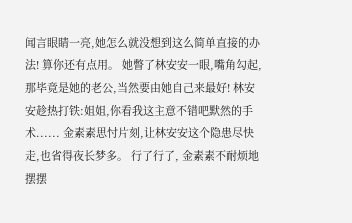闻言眼睛一亮,她怎么就没想到这么简单直接的办法! 算你还有点用。 她瞥了林安安一眼,嘴角勾起,那毕竟是她的老公,当然要由她自己来最好! 林安安趁热打铁:姐姐,你看我这主意不错吧默然的手术...... 金素素思忖片刻,让林安安这个隐患尽快走,也省得夜长梦多。 行了行了, 金素素不耐烦地摆摆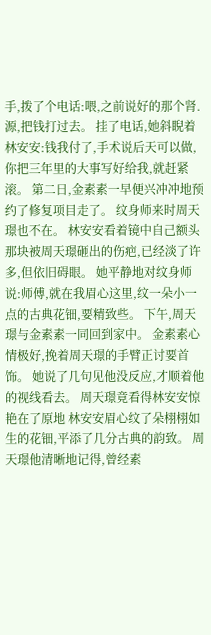手,拨了个电话:喂,之前说好的那个肾.源,把钱打过去。 挂了电话,她斜睨着林安安:钱我付了,手术说后天可以做,你把三年里的大事写好给我,就赶紧滚。 第二日,金素素一早便兴冲冲地预约了修复项目走了。 纹身师来时周天璟也不在。 林安安看着镜中自己额头那块被周天璟砸出的伤疤,已经淡了许多,但依旧碍眼。 她平静地对纹身师说:师傅,就在我眉心这里,纹一朵小一点的古典花钿,要精致些。 下午,周天璟与金素素一同回到家中。 金素素心情极好,挽着周天璟的手臂正讨要首饰。 她说了几句见他没反应,才顺着他的视线看去。 周天璟竟看得林安安惊艳在了原地 林安安眉心纹了朵栩栩如生的花钿,平添了几分古典的韵致。 周天璟他清晰地记得,曾经素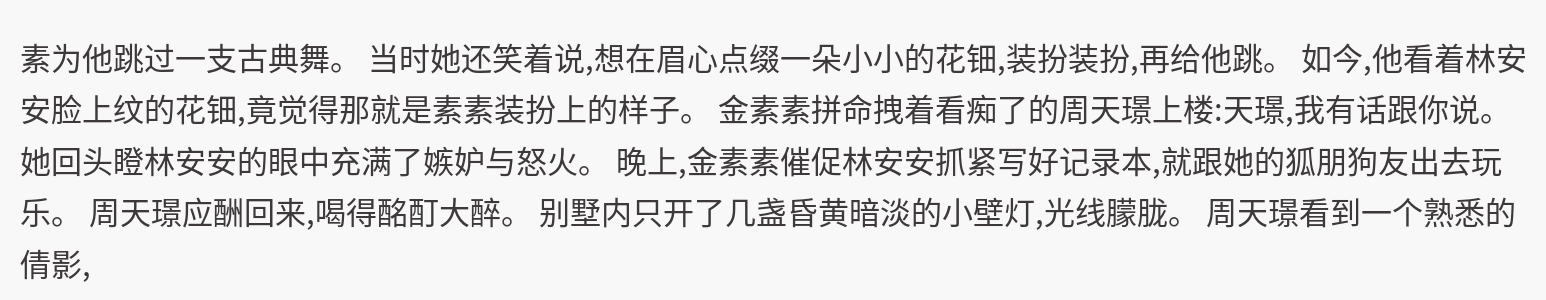素为他跳过一支古典舞。 当时她还笑着说,想在眉心点缀一朵小小的花钿,装扮装扮,再给他跳。 如今,他看着林安安脸上纹的花钿,竟觉得那就是素素装扮上的样子。 金素素拼命拽着看痴了的周天璟上楼:天璟,我有话跟你说。 她回头瞪林安安的眼中充满了嫉妒与怒火。 晚上,金素素催促林安安抓紧写好记录本,就跟她的狐朋狗友出去玩乐。 周天璟应酬回来,喝得酩酊大醉。 别墅内只开了几盏昏黄暗淡的小壁灯,光线朦胧。 周天璟看到一个熟悉的倩影,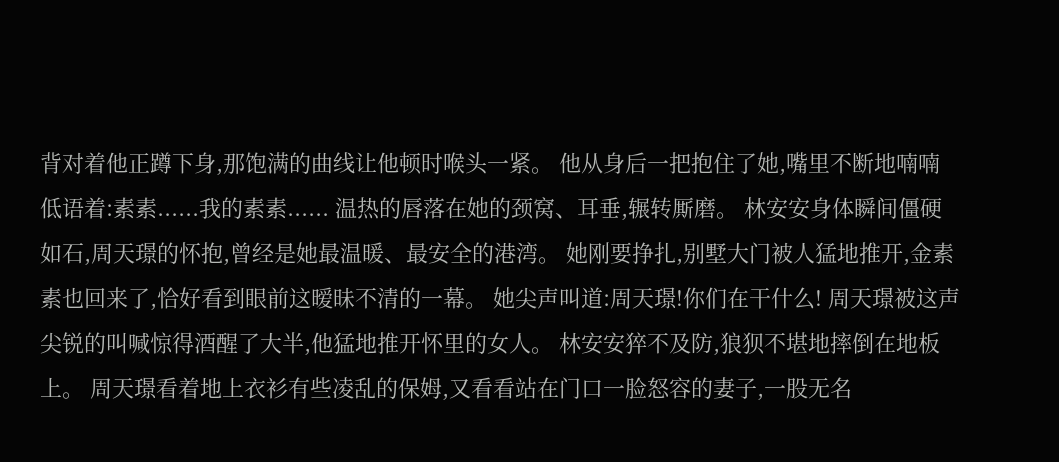背对着他正蹲下身,那饱满的曲线让他顿时喉头一紧。 他从身后一把抱住了她,嘴里不断地喃喃低语着:素素......我的素素...... 温热的唇落在她的颈窝、耳垂,辗转厮磨。 林安安身体瞬间僵硬如石,周天璟的怀抱,曾经是她最温暖、最安全的港湾。 她刚要挣扎,别墅大门被人猛地推开,金素素也回来了,恰好看到眼前这暧昧不清的一幕。 她尖声叫道:周天璟!你们在干什么! 周天璟被这声尖锐的叫喊惊得酒醒了大半,他猛地推开怀里的女人。 林安安猝不及防,狼狈不堪地摔倒在地板上。 周天璟看着地上衣衫有些凌乱的保姆,又看看站在门口一脸怒容的妻子,一股无名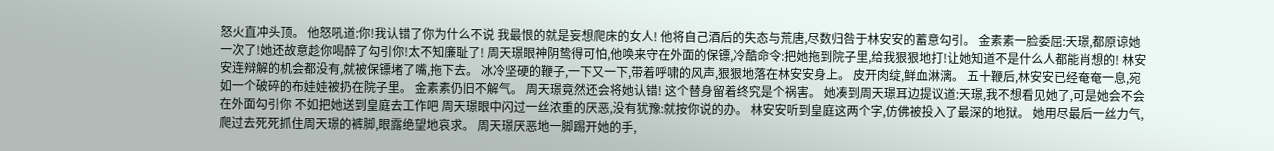怒火直冲头顶。 他怒吼道:你!我认错了你为什么不说 我最恨的就是妄想爬床的女人! 他将自己酒后的失态与荒唐,尽数归咎于林安安的蓄意勾引。 金素素一脸委屈:天璟,都原谅她一次了!她还故意趁你喝醉了勾引你!太不知廉耻了! 周天璟眼神阴鸷得可怕,他唤来守在外面的保镖,冷酷命令:把她拖到院子里,给我狠狠地打!让她知道不是什么人都能肖想的! 林安安连辩解的机会都没有,就被保镖堵了嘴,拖下去。 冰冷坚硬的鞭子,一下又一下,带着呼啸的风声,狠狠地落在林安安身上。 皮开肉绽,鲜血淋漓。 五十鞭后,林安安已经奄奄一息,宛如一个破碎的布娃娃被扔在院子里。 金素素仍旧不解气。 周天璟竟然还会将她认错! 这个替身留着终究是个祸害。 她凑到周天璟耳边提议道:天璟,我不想看见她了,可是她会不会在外面勾引你 不如把她送到皇庭去工作吧 周天璟眼中闪过一丝浓重的厌恶,没有犹豫:就按你说的办。 林安安听到皇庭这两个字,仿佛被投入了最深的地狱。 她用尽最后一丝力气,爬过去死死抓住周天璟的裤脚,眼露绝望地哀求。 周天璟厌恶地一脚踢开她的手,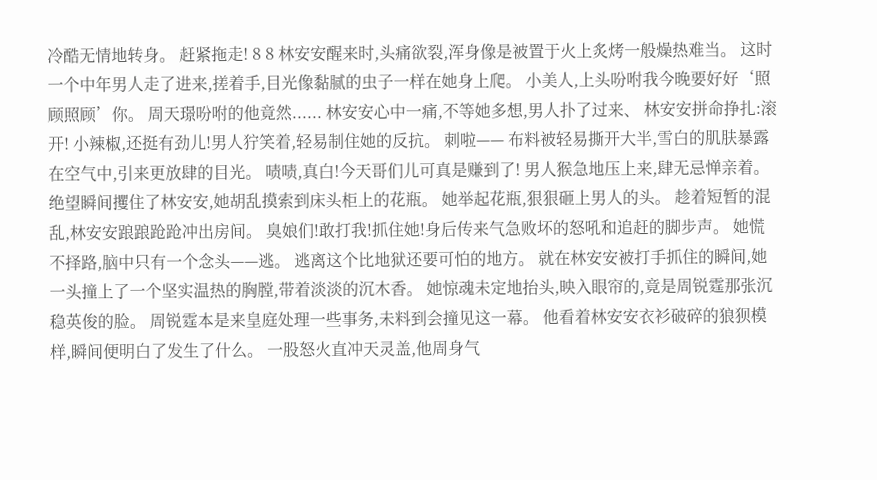冷酷无情地转身。 赶紧拖走! 8 8 林安安醒来时,头痛欲裂,浑身像是被置于火上炙烤一般燥热难当。 这时一个中年男人走了进来,搓着手,目光像黏腻的虫子一样在她身上爬。 小美人,上头吩咐我今晚要好好‘照顾照顾’你。 周天璟吩咐的他竟然...... 林安安心中一痛,不等她多想,男人扑了过来、 林安安拼命挣扎:滚开! 小辣椒,还挺有劲儿!男人狞笑着,轻易制住她的反抗。 刺啦—— 布料被轻易撕开大半,雪白的肌肤暴露在空气中,引来更放肆的目光。 啧啧,真白!今天哥们儿可真是赚到了! 男人猴急地压上来,肆无忌惮亲着。 绝望瞬间攫住了林安安,她胡乱摸索到床头柜上的花瓶。 她举起花瓶,狠狠砸上男人的头。 趁着短暂的混乱,林安安踉踉跄跄冲出房间。 臭娘们!敢打我!抓住她!身后传来气急败坏的怒吼和追赶的脚步声。 她慌不择路,脑中只有一个念头——逃。 逃离这个比地狱还要可怕的地方。 就在林安安被打手抓住的瞬间,她一头撞上了一个坚实温热的胸膛,带着淡淡的沉木香。 她惊魂未定地抬头,映入眼帘的,竟是周锐霆那张沉稳英俊的脸。 周锐霆本是来皇庭处理一些事务,未料到会撞见这一幕。 他看着林安安衣衫破碎的狼狈模样,瞬间便明白了发生了什么。 一股怒火直冲天灵盖,他周身气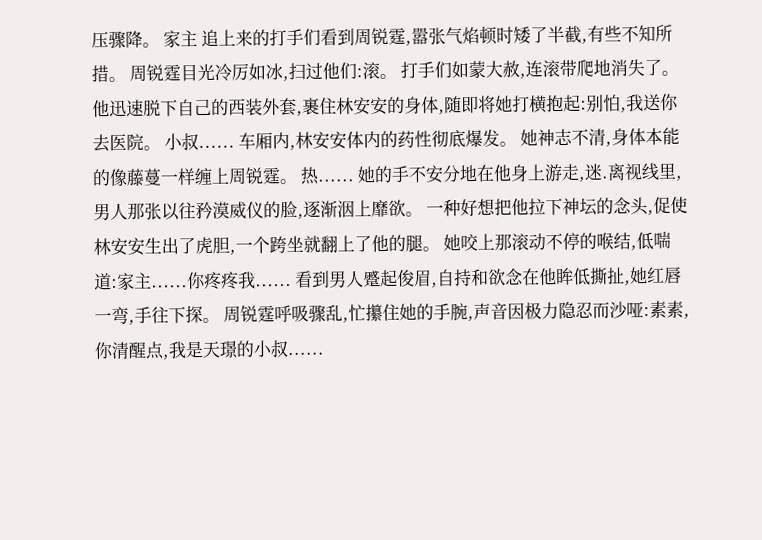压骤降。 家主 追上来的打手们看到周锐霆,嚣张气焰顿时矮了半截,有些不知所措。 周锐霆目光冷厉如冰,扫过他们:滚。 打手们如蒙大赦,连滚带爬地消失了。 他迅速脱下自己的西装外套,裹住林安安的身体,随即将她打横抱起:别怕,我送你去医院。 小叔...... 车厢内,林安安体内的药性彻底爆发。 她神志不清,身体本能的像藤蔓一样缠上周锐霆。 热...... 她的手不安分地在他身上游走,迷.离视线里,男人那张以往矜漠威仪的脸,逐渐洇上靡欲。 一种好想把他拉下神坛的念头,促使林安安生出了虎胆,一个跨坐就翻上了他的腿。 她咬上那滚动不停的喉结,低喘道:家主......你疼疼我...... 看到男人蹙起俊眉,自持和欲念在他眸低撕扯,她红唇一弯,手往下探。 周锐霆呼吸骤乱,忙攥住她的手腕,声音因极力隐忍而沙哑:素素,你清醒点,我是天璟的小叔......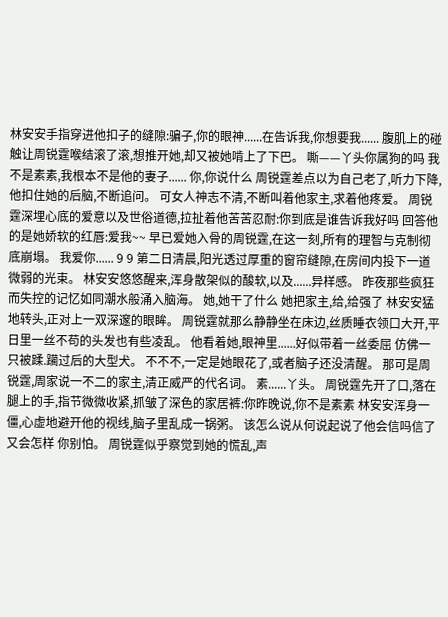林安安手指穿进他扣子的缝隙:骗子,你的眼神......在告诉我,你想要我...... 腹肌上的碰触让周锐霆喉结滚了滚,想推开她,却又被她啃上了下巴。 嘶——丫头你属狗的吗 我不是素素,我根本不是他的妻子...... 你,你说什么 周锐霆差点以为自己老了,听力下降,他扣住她的后脑,不断追问。 可女人神志不清,不断叫着他家主,求着他疼爱。 周锐霆深埋心底的爱意以及世俗道德,拉扯着他苦苦忍耐:你到底是谁告诉我好吗 回答他的是她娇软的红唇:爱我~~ 早已爱她入骨的周锐霆,在这一刻,所有的理智与克制彻底崩塌。 我爱你...... 9 9 第二日清晨,阳光透过厚重的窗帘缝隙,在房间内投下一道微弱的光束。 林安安悠悠醒来,浑身散架似的酸软,以及......异样感。 昨夜那些疯狂而失控的记忆如同潮水般涌入脑海。 她,她干了什么 她把家主,给,给强了 林安安猛地转头,正对上一双深邃的眼眸。 周锐霆就那么静静坐在床边,丝质睡衣领口大开,平日里一丝不苟的头发也有些凌乱。 他看着她,眼神里......好似带着一丝委屈 仿佛一只被蹂.躏过后的大型犬。 不不不,一定是她眼花了,或者脑子还没清醒。 那可是周锐霆,周家说一不二的家主,清正威严的代名词。 素......丫头。 周锐霆先开了口,落在腿上的手,指节微微收紧,抓皱了深色的家居裤:你昨晚说,你不是素素 林安安浑身一僵,心虚地避开他的视线,脑子里乱成一锅粥。 该怎么说从何说起说了他会信吗信了又会怎样 你别怕。 周锐霆似乎察觉到她的慌乱,声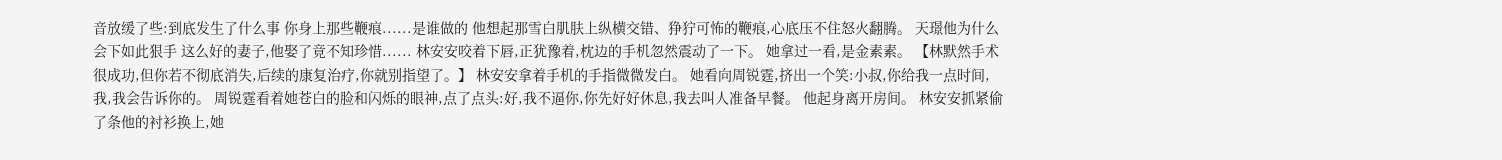音放缓了些:到底发生了什么事 你身上那些鞭痕......是谁做的 他想起那雪白肌肤上纵横交错、狰狞可怖的鞭痕,心底压不住怒火翻腾。 天璟他为什么会下如此狠手 这么好的妻子,他娶了竟不知珍惜...... 林安安咬着下唇,正犹豫着,枕边的手机忽然震动了一下。 她拿过一看,是金素素。 【林默然手术很成功,但你若不彻底消失,后续的康复治疗,你就别指望了。】 林安安拿着手机的手指微微发白。 她看向周锐霆,挤出一个笑:小叔,你给我一点时间,我,我会告诉你的。 周锐霆看着她苍白的脸和闪烁的眼神,点了点头:好,我不逼你,你先好好休息,我去叫人准备早餐。 他起身离开房间。 林安安抓紧偷了条他的衬衫换上,她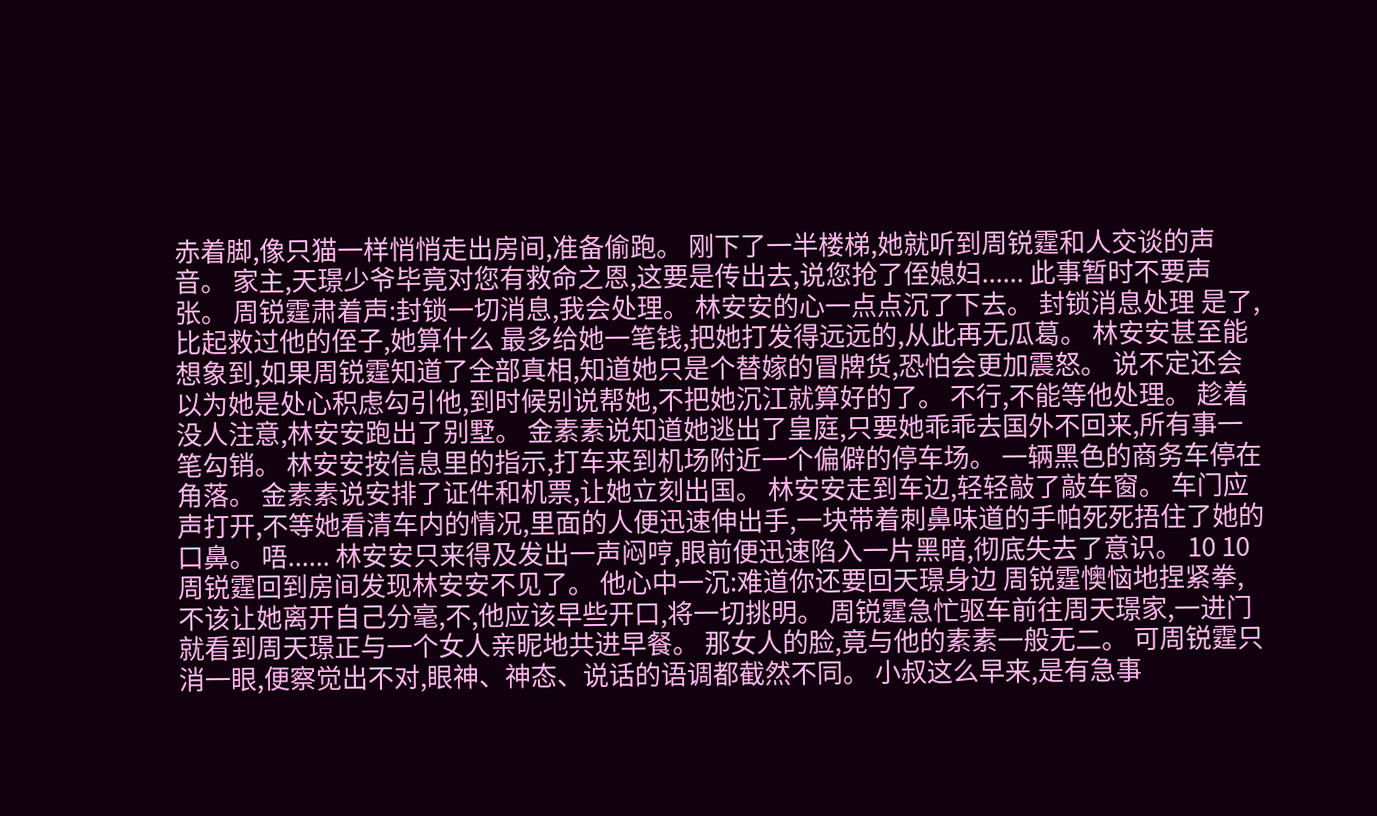赤着脚,像只猫一样悄悄走出房间,准备偷跑。 刚下了一半楼梯,她就听到周锐霆和人交谈的声音。 家主,天璟少爷毕竟对您有救命之恩,这要是传出去,说您抢了侄媳妇...... 此事暂时不要声张。 周锐霆肃着声:封锁一切消息,我会处理。 林安安的心一点点沉了下去。 封锁消息处理 是了,比起救过他的侄子,她算什么 最多给她一笔钱,把她打发得远远的,从此再无瓜葛。 林安安甚至能想象到,如果周锐霆知道了全部真相,知道她只是个替嫁的冒牌货,恐怕会更加震怒。 说不定还会以为她是处心积虑勾引他,到时候别说帮她,不把她沉江就算好的了。 不行,不能等他处理。 趁着没人注意,林安安跑出了别墅。 金素素说知道她逃出了皇庭,只要她乖乖去国外不回来,所有事一笔勾销。 林安安按信息里的指示,打车来到机场附近一个偏僻的停车场。 一辆黑色的商务车停在角落。 金素素说安排了证件和机票,让她立刻出国。 林安安走到车边,轻轻敲了敲车窗。 车门应声打开,不等她看清车内的情况,里面的人便迅速伸出手,一块带着刺鼻味道的手帕死死捂住了她的口鼻。 唔...... 林安安只来得及发出一声闷哼,眼前便迅速陷入一片黑暗,彻底失去了意识。 10 10 周锐霆回到房间发现林安安不见了。 他心中一沉:难道你还要回天璟身边 周锐霆懊恼地捏紧拳,不该让她离开自己分毫,不,他应该早些开口,将一切挑明。 周锐霆急忙驱车前往周天璟家,一进门就看到周天璟正与一个女人亲昵地共进早餐。 那女人的脸,竟与他的素素一般无二。 可周锐霆只消一眼,便察觉出不对,眼神、神态、说话的语调都截然不同。 小叔这么早来,是有急事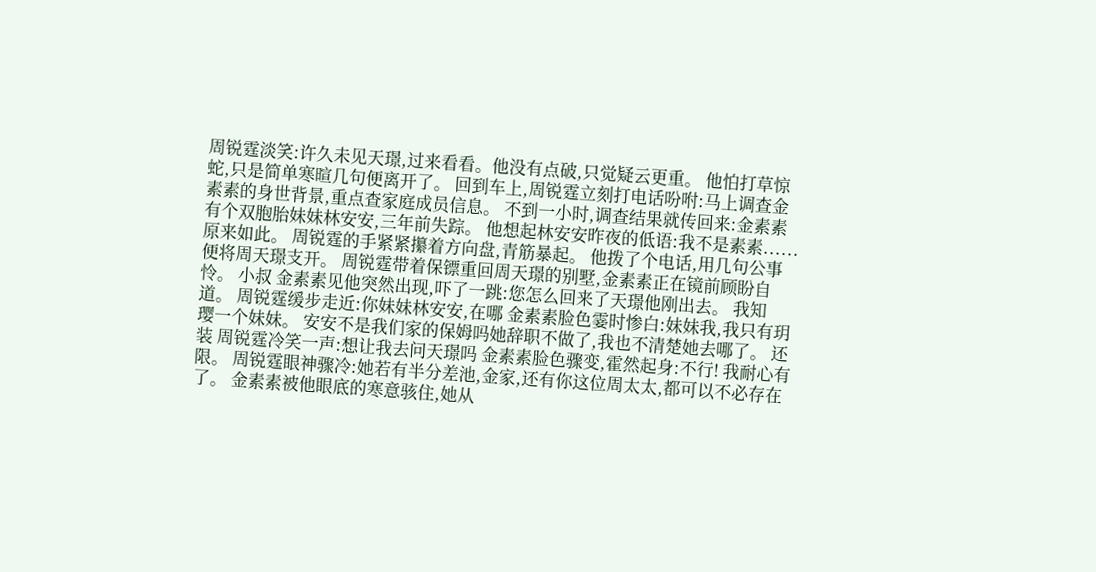周锐霆淡笑:许久未见天璟,过来看看。他没有点破,只觉疑云更重。 他怕打草惊蛇,只是简单寒暄几句便离开了。 回到车上,周锐霆立刻打电话吩咐:马上调查金素素的身世背景,重点查家庭成员信息。 不到一小时,调查结果就传回来:金素素有个双胞胎妹妹林安安,三年前失踪。 他想起林安安昨夜的低语:我不是素素...... 原来如此。 周锐霆的手紧紧攥着方向盘,青筋暴起。 他拨了个电话,用几句公事便将周天璟支开。 周锐霆带着保镖重回周天璟的别墅,金素素正在镜前顾盼自怜。 小叔 金素素见他突然出现,吓了一跳:您怎么回来了天璟他刚出去。 我知道。 周锐霆缓步走近:你妹妹林安安,在哪 金素素脸色霎时惨白:妹妹我,我只有玥璎一个妹妹。 安安不是我们家的保姆吗她辞职不做了,我也不清楚她去哪了。 还装 周锐霆冷笑一声:想让我去问天璟吗 金素素脸色骤变,霍然起身:不行! 我耐心有限。 周锐霆眼神骤冷:她若有半分差池,金家,还有你这位周太太,都可以不必存在了。 金素素被他眼底的寒意骇住,她从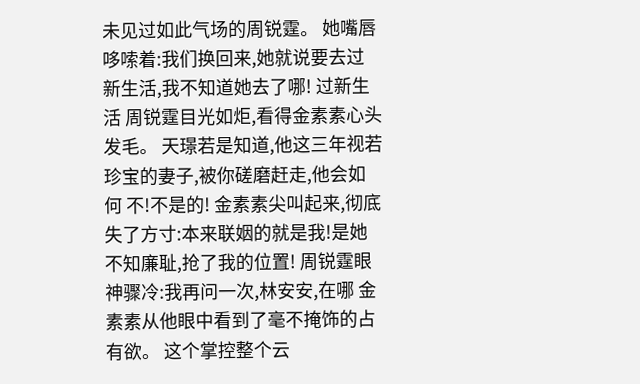未见过如此气场的周锐霆。 她嘴唇哆嗦着:我们换回来,她就说要去过新生活,我不知道她去了哪! 过新生活 周锐霆目光如炬,看得金素素心头发毛。 天璟若是知道,他这三年视若珍宝的妻子,被你磋磨赶走,他会如何 不!不是的! 金素素尖叫起来,彻底失了方寸:本来联姻的就是我!是她不知廉耻,抢了我的位置! 周锐霆眼神骤冷:我再问一次,林安安,在哪 金素素从他眼中看到了毫不掩饰的占有欲。 这个掌控整个云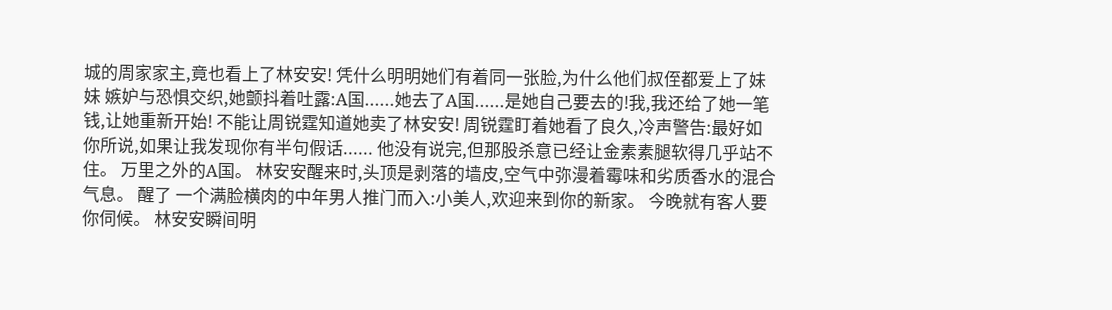城的周家家主,竟也看上了林安安! 凭什么明明她们有着同一张脸,为什么他们叔侄都爱上了妹妹 嫉妒与恐惧交织,她颤抖着吐露:A国......她去了A国......是她自己要去的!我,我还给了她一笔钱,让她重新开始! 不能让周锐霆知道她卖了林安安! 周锐霆盯着她看了良久,冷声警告:最好如你所说,如果让我发现你有半句假话...... 他没有说完,但那股杀意已经让金素素腿软得几乎站不住。 万里之外的A国。 林安安醒来时,头顶是剥落的墙皮,空气中弥漫着霉味和劣质香水的混合气息。 醒了 一个满脸横肉的中年男人推门而入:小美人,欢迎来到你的新家。 今晚就有客人要你伺候。 林安安瞬间明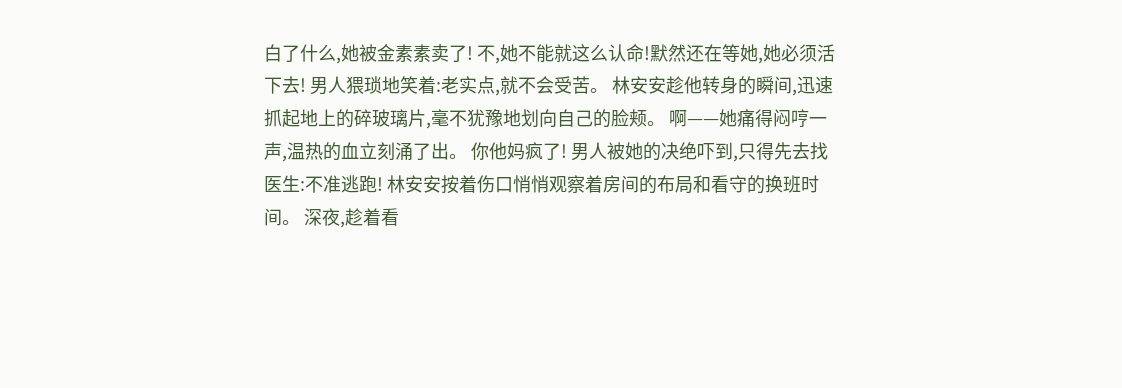白了什么,她被金素素卖了! 不,她不能就这么认命!默然还在等她,她必须活下去! 男人猥琐地笑着:老实点,就不会受苦。 林安安趁他转身的瞬间,迅速抓起地上的碎玻璃片,毫不犹豫地划向自己的脸颊。 啊——她痛得闷哼一声,温热的血立刻涌了出。 你他妈疯了! 男人被她的决绝吓到,只得先去找医生:不准逃跑! 林安安按着伤口悄悄观察着房间的布局和看守的换班时间。 深夜,趁着看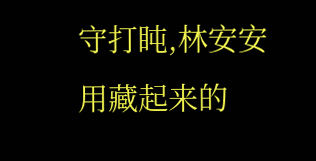守打盹,林安安用藏起来的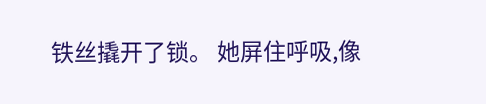铁丝撬开了锁。 她屏住呼吸,像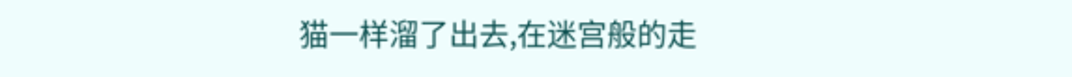猫一样溜了出去,在迷宫般的走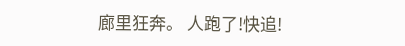廊里狂奔。 人跑了!快追!